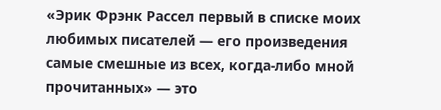«Эрик Фрэнк Рассел первый в списке моих любимых писателей — его произведения самые смешные из всех, когда-либо мной прочитанных» — это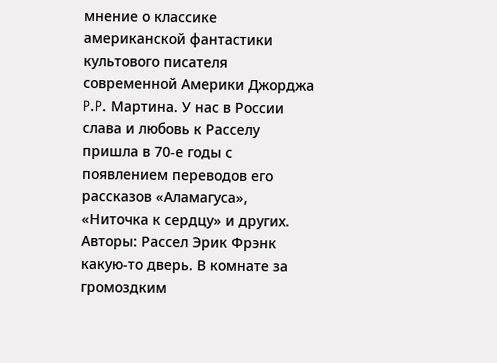мнение о классике американской фантастики культового писателя современной Америки Джорджа P.P. Мартина. У нас в России слава и любовь к Расселу пришла в 70-е годы с появлением переводов его рассказов «Аламагуса», «Ниточка к сердцу» и других.
Авторы: Рассел Эрик Фрэнк
какую-то дверь. В комнате за громоздким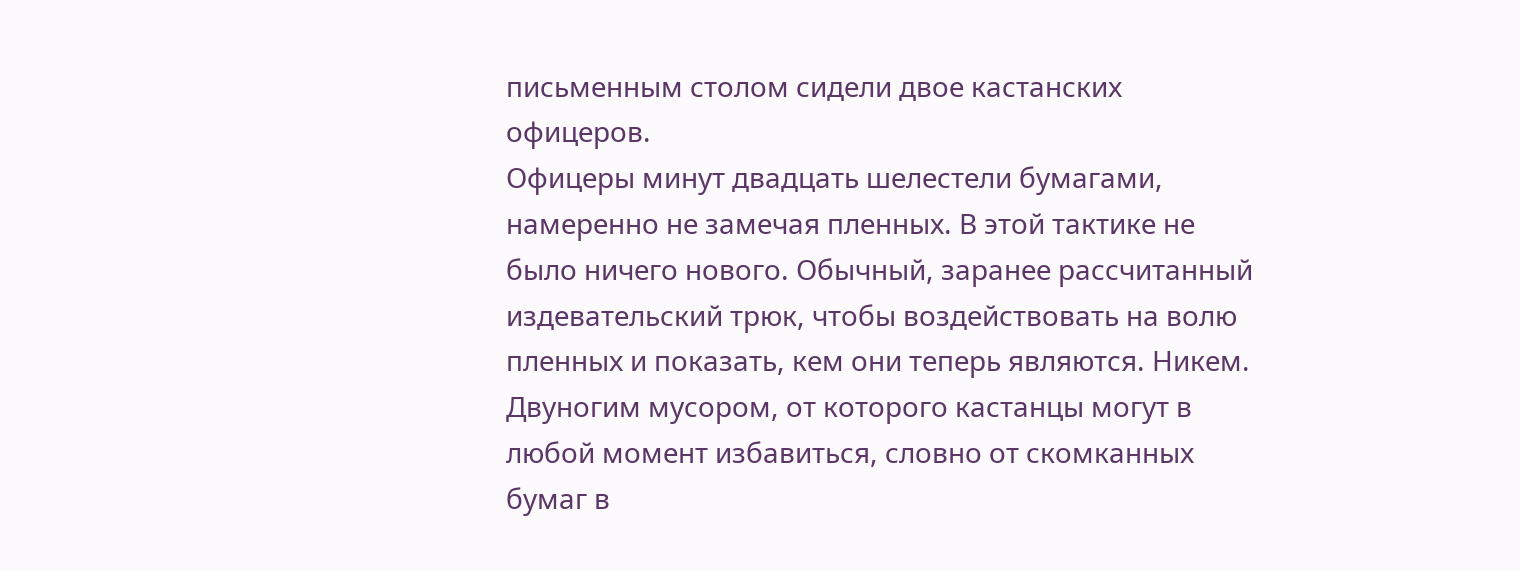письменным столом сидели двое кастанских офицеров.
Офицеры минут двадцать шелестели бумагами, намеренно не замечая пленных. В этой тактике не было ничего нового. Обычный, заранее рассчитанный издевательский трюк, чтобы воздействовать на волю пленных и показать, кем они теперь являются. Никем. Двуногим мусором, от которого кастанцы могут в любой момент избавиться, словно от скомканных бумаг в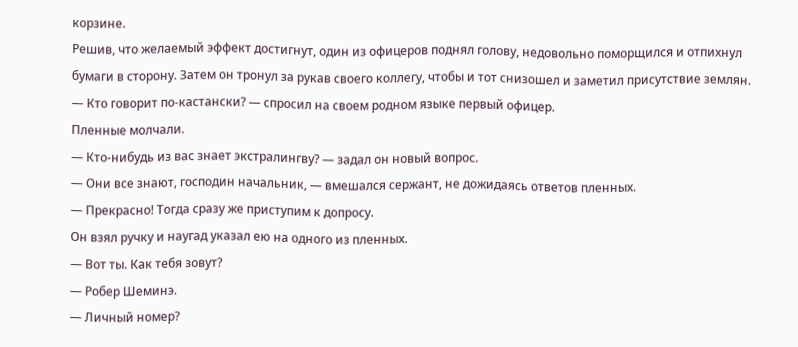корзине.
Решив, что желаемый эффект достигнут, один из офицеров поднял голову, недовольно поморщился и отпихнул бумаги в сторону. Затем он тронул за рукав своего коллегу, чтобы и тот снизошел и заметил присутствие землян.
— Кто говорит по-кастански? — спросил на своем родном языке первый офицер.
Пленные молчали.
— Кто-нибудь из вас знает экстралингву? — задал он новый вопрос.
— Они все знают, господин начальник, — вмешался сержант, не дожидаясь ответов пленных.
— Прекрасно! Тогда сразу же приступим к допросу.
Он взял ручку и наугад указал ею на одного из пленных.
— Вот ты. Как тебя зовут?
— Робер Шеминэ.
— Личный номер?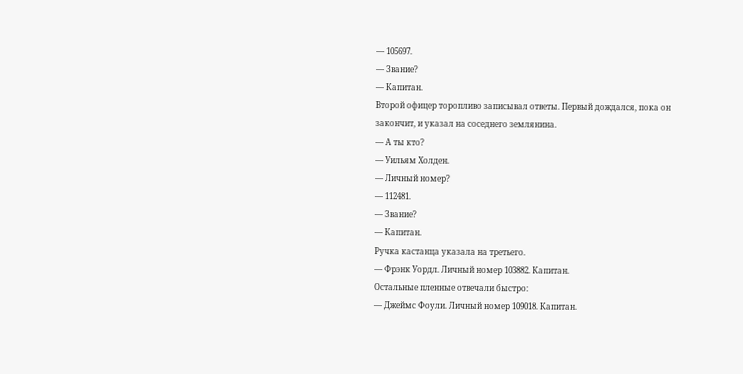— 105697.
— Звание?
— Капитан.
Второй офицер торопливо записывал ответы. Первый дождался, пока он закончит, и указал на соседнего землянина.
— А ты кто?
— Уильям Холден.
— Личный номер?
— 112481.
— Звание?
— Капитан.
Ручка кастанца указала на третьего.
— Фрэнк Уордл. Личный номер 103882. Капитан.
Остальные пленные отвечали быстро:
— Джеймс Фоули. Личный номер 109018. Капитан.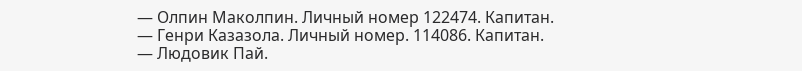— Олпин Маколпин. Личный номер 122474. Капитан.
— Генри Казазола. Личный номер. 114086. Капитан.
— Людовик Пай.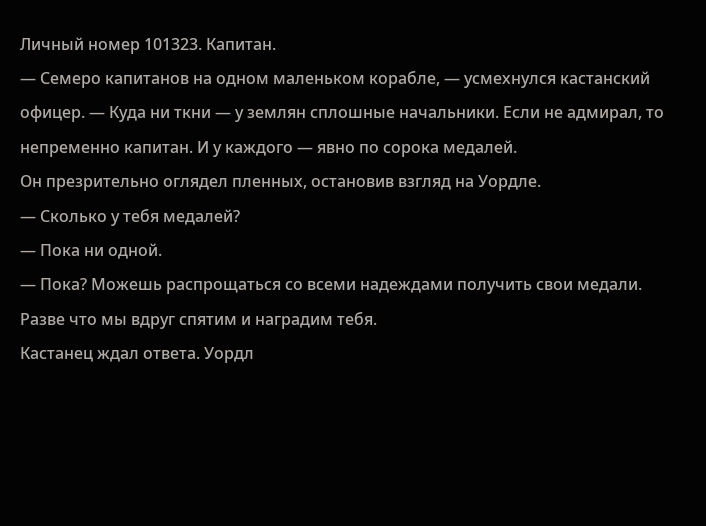Личный номер 101323. Капитан.
— Семеро капитанов на одном маленьком корабле, — усмехнулся кастанский офицер. — Куда ни ткни — у землян сплошные начальники. Если не адмирал, то непременно капитан. И у каждого — явно по сорока медалей.
Он презрительно оглядел пленных, остановив взгляд на Уордле.
— Сколько у тебя медалей?
— Пока ни одной.
— Пока? Можешь распрощаться со всеми надеждами получить свои медали. Разве что мы вдруг спятим и наградим тебя.
Кастанец ждал ответа. Уордл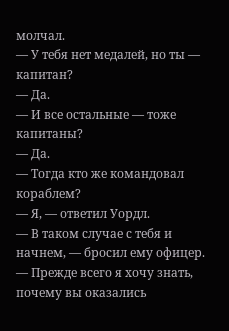молчал.
— У тебя нет медалей, но ты — капитан?
— Да.
— И все остальные — тоже капитаны?
— Да.
— Тогда кто же командовал кораблем?
— Я, — ответил Уордл.
— В таком случае с тебя и начнем, — бросил ему офицер. — Прежде всего я хочу знать, почему вы оказались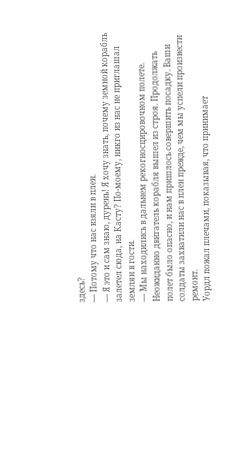здесь?
— Потому что нас взяли в плен.
— Я это и сам знаю, дурень! Я хочу знать, почему земной корабль залетел сюда, на Касту? По-моему, никго из нас не приглашал землян в гости.
— Мы находились в дальнем рекогносцировочном полете. Неожиданно двигатель корабля вышел из строя. Продолжать полет было опасно, и нам пришлось совершить посадку. Ваши солдаты захватили нас в плен прежде, чем мы успели произвести ремонт.
Уордл пожал плечами, показывая, что принимает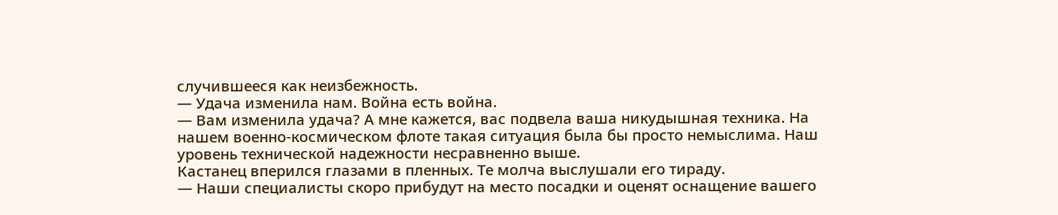случившееся как неизбежность.
— Удача изменила нам. Война есть война.
— Вам изменила удача? А мне кажется, вас подвела ваша никудышная техника. На нашем военно-космическом флоте такая ситуация была бы просто немыслима. Наш уровень технической надежности несравненно выше.
Кастанец вперился глазами в пленных. Те молча выслушали его тираду.
— Наши специалисты скоро прибудут на место посадки и оценят оснащение вашего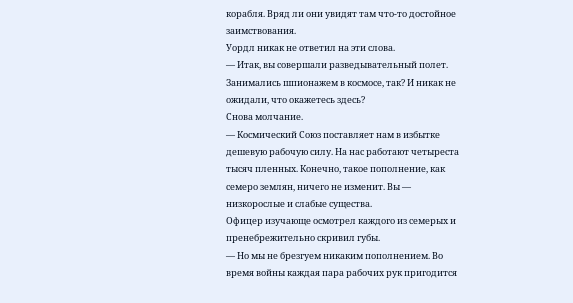корабля. Вряд ли они увидят там что-то достойное заимствования.
Уордл никак не ответил на эти слова.
— Итак, вы совершали разведывательный полет. Занимались шпионажем в космосе, так? И никак не ожидали, что окажетесь здесь?
Снова молчание.
— Космический Союз поставляет нам в избытке дешевую рабочую силу. На нас работают четыреста тысяч пленных. Конечно, такое пополнение, как семеро землян, ничего не изменит. Вы — низкорослые и слабые существа.
Офицер изучающе осмотрел каждого из семерых и пренебрежительно скривил губы.
— Но мы не брезгуем никаким пополнением. Во время войны каждая пара рабочих рук пригодится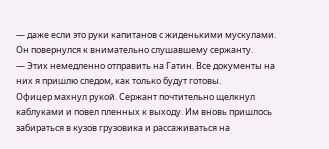— даже если это руки капитанов с жиденькими мускулами.
Он повернулся к внимательно слушавшему сержанту.
— Этих немедленно отправить на Гатин. Все документы на них я пришлю следом, как только будут готовы.
Офицер махнул рукой. Сержант почтительно щелкнул каблуками и повел пленных к выходу. Им вновь пришлось забираться в кузов грузовика и рассаживаться на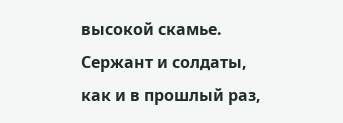высокой скамье. Сержант и солдаты, как и в прошлый раз,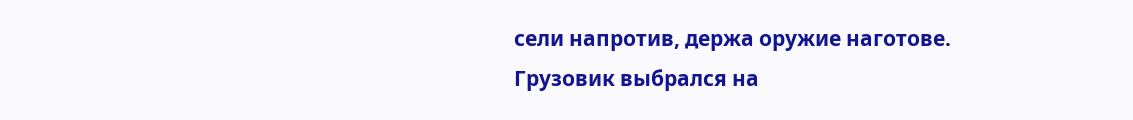сели напротив, держа оружие наготове. Грузовик выбрался на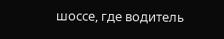шоссе, где водитель